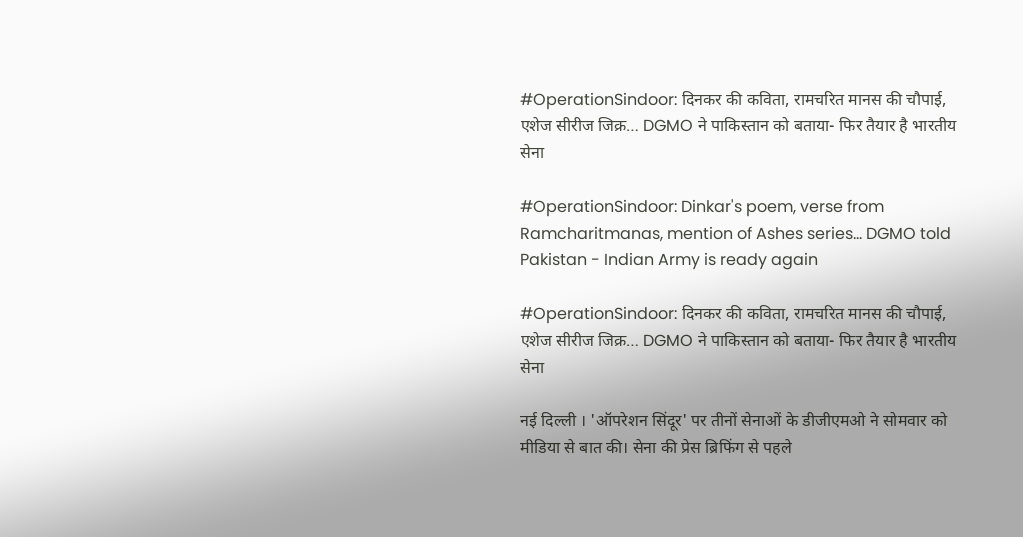#OperationSindoor: दिनकर की कविता, रामचरित मानस की चौपाई, एशेज सीरीज जिक्र… DGMO ने पाकिस्तान को बताया- फिर तैयार है भारतीय सेना

#OperationSindoor: Dinkar's poem, verse from Ramcharitmanas, mention of Ashes series... DGMO told Pakistan - Indian Army is ready again

#OperationSindoor: दिनकर की कविता, रामचरित मानस की चौपाई, एशेज सीरीज जिक्र… DGMO ने पाकिस्तान को बताया- फिर तैयार है भारतीय सेना

नई दिल्ली । 'ऑपरेशन सिंदूर' पर तीनों सेनाओं के डीजीएमओ ने सोमवार को मीडिया से बात की। सेना की प्रेस ब्रिफिंग से पहले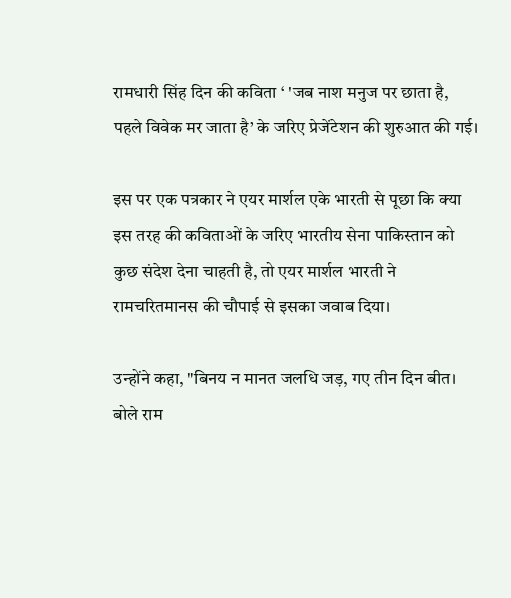रामधारी सिंह दिन की कविता ‘ 'जब नाश मनुज पर छाता है, पहले विवेक मर जाता है’ के जरिए प्रेजेंटेशन की शुरुआत की गई।

इस पर एक पत्रकार ने एयर मार्शल एके भारती से पूछा कि क्या इस तरह की कविताओं के जरिए भारतीय सेना पाकिस्तान को कुछ संदेश देना चाहती है, तो एयर मार्शल भारती ने रामचरितमानस की चौपाई से इसका जवाब दिया।

उन्होंने कहा, "बिनय न मानत जलधि जड़, गए तीन दिन बीत। बोले राम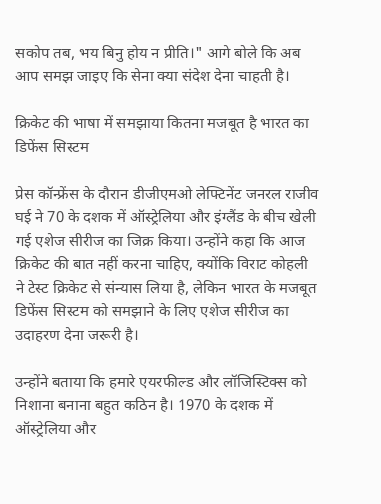सकोप तब, भय बिनु होय न प्रीति।" आगे बोले कि अब आप समझ जाइए कि सेना क्या संदेश देना चाहती है।

क्रिकेट की भाषा में समझाया कितना मजबूत है भारत का डिफेंस सिस्टम

प्रेस कॉन्फ्रेंस के दौरान डीजीएमओ लेफ्टिनेंट जनरल राजीव घई ने 70 के दशक में ऑस्ट्रेलिया और इंग्लैंड के बीच खेली गई एशेज सीरीज का जिक्र किया। उन्होंने कहा कि आज क्रिकेट की बात नहीं करना चाहिए, क्योंकि विराट कोहली ने टेस्ट क्रिकेट से संन्यास लिया है, लेकिन भारत के मजबूत डिफेंस सिस्टम को समझाने के लिए एशेज सीरीज का उदाहरण देना जरूरी है।

उन्होंने बताया कि हमारे एयरफील्ड और लॉजिस्टिक्स को निशाना बनाना बहुत कठिन है। 1970 के दशक में ऑस्ट्रेलिया और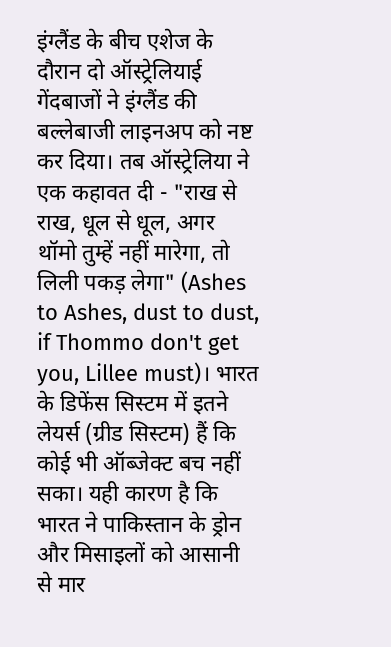इंग्लैंड के बीच एशेज के दौरान दो ऑस्ट्रेलियाई गेंदबाजों ने इंग्लैंड की बल्लेबाजी लाइनअप को नष्ट कर दिया। तब ऑस्ट्रेलिया ने एक कहावत दी - "राख से राख, धूल से धूल, अगर थॉमो तुम्हें नहीं मारेगा, तो लिली पकड़ लेगा" (Ashes to Ashes, dust to dust, if Thommo don't get you, Lillee must)। भारत के डिफेंस सिस्टम में इतने लेयर्स (ग्रीड सिस्टम) हैं कि कोई भी ऑब्जेक्ट बच नहीं सका। यही कारण है कि भारत ने पाकिस्तान के ड्रोन और मिसाइलों को आसानी से मार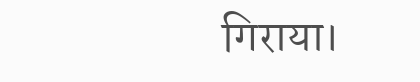गिराया।